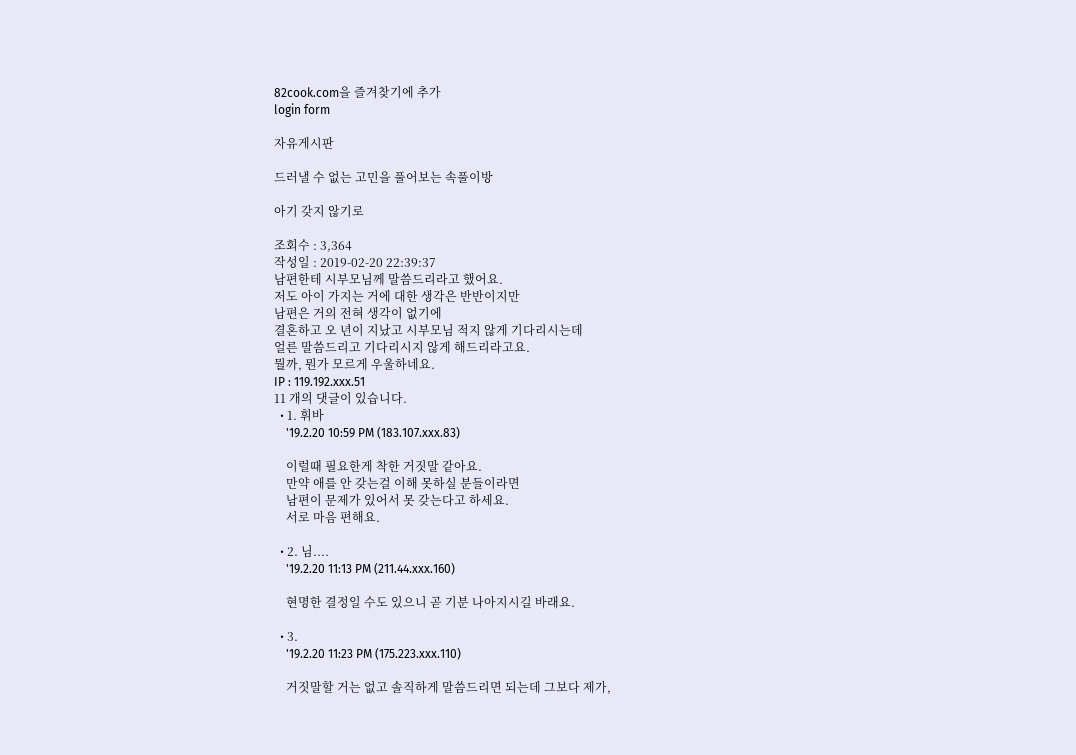82cook.com을 즐겨찾기에 추가
login form

자유게시판

드러낼 수 없는 고민을 풀어보는 속풀이방

아기 갖지 않기로

조회수 : 3,364
작성일 : 2019-02-20 22:39:37
남편한테 시부모님께 말씀드리라고 했어요.
저도 아이 가지는 거에 대한 생각은 반반이지만
남편은 거의 전혀 생각이 없기에
결혼하고 오 년이 지났고 시부모님 적지 않게 기다리시는데
얼른 말씀드리고 기다리시지 않게 해드리라고요.
뭘까, 뭔가 모르게 우울하네요.
IP : 119.192.xxx.51
11 개의 댓글이 있습니다.
  • 1. 휘바
    '19.2.20 10:59 PM (183.107.xxx.83)

    이럴때 필요한게 착한 거짓말 같아요.
    만약 애를 안 갖는걸 이해 못하실 분들이라면
    남편이 문제가 있어서 못 갖는다고 하세요.
    서로 마음 편해요.

  • 2. 님....
    '19.2.20 11:13 PM (211.44.xxx.160)

    현명한 결정일 수도 있으니 곧 기분 나아지시길 바래요.

  • 3.
    '19.2.20 11:23 PM (175.223.xxx.110)

    거짓말할 거는 없고 솔직하게 말씀드리면 되는데 그보다 제가,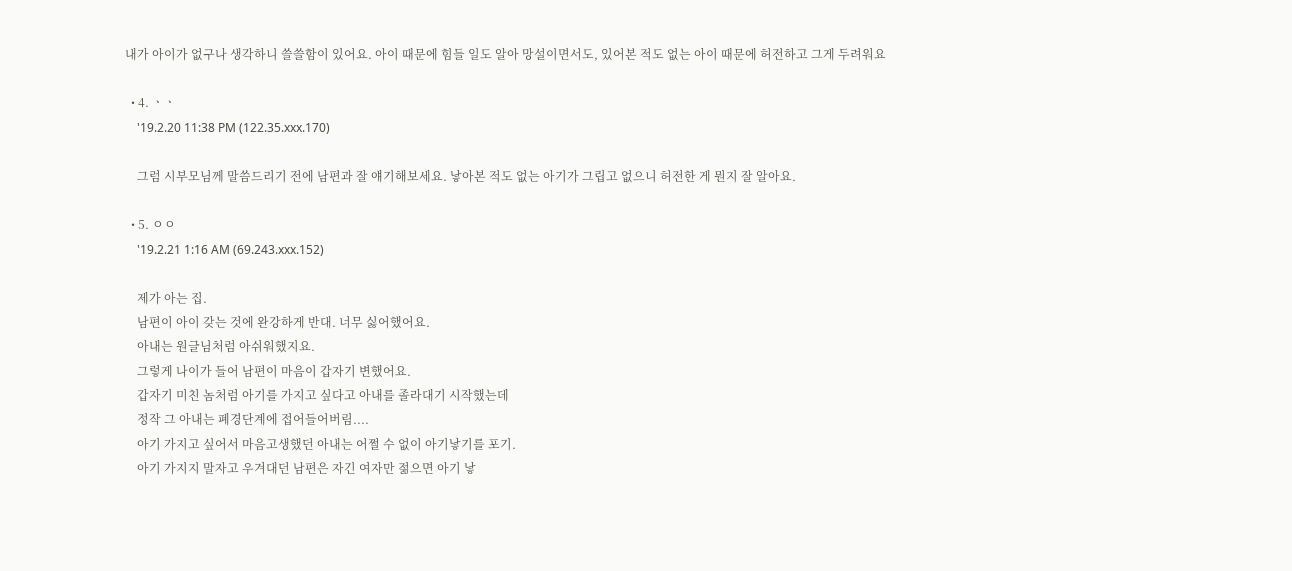내가 아이가 없구나 생각하니 쓸쓸함이 있어요. 아이 때문에 힘들 일도 알아 망설이면서도, 있어본 적도 없는 아이 때문에 허전하고 그게 두려워요

  • 4. ㆍㆍ
    '19.2.20 11:38 PM (122.35.xxx.170)

    그럼 시부모님께 말씀드리기 전에 남편과 잘 얘기해보세요. 낳아본 적도 없는 아기가 그립고 없으니 허전한 게 뭔지 잘 알아요.

  • 5. ㅇㅇ
    '19.2.21 1:16 AM (69.243.xxx.152)

    제가 아는 집.
    남편이 아이 갖는 것에 완강하게 반대. 너무 싫어했어요.
    아내는 원글님처럼 아쉬워했지요.
    그렇게 나이가 들어 남편이 마음이 갑자기 변했어요.
    갑자기 미친 놈처럼 아기를 가지고 싶다고 아내를 졸라대기 시작했는데
    정작 그 아내는 폐경단계에 접어들어버림....
    아기 가지고 싶어서 마음고생했던 아내는 어쩔 수 없이 아기낳기를 포기.
    아기 가지지 말자고 우겨대던 남편은 자긴 여자만 젊으면 아기 낳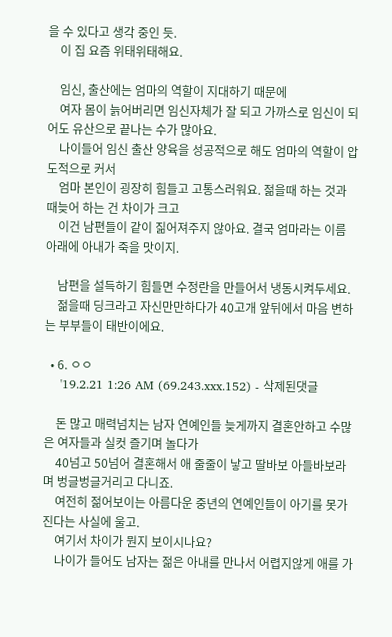을 수 있다고 생각 중인 듯.
    이 집 요즘 위태위태해요.

    임신, 출산에는 엄마의 역할이 지대하기 때문에
    여자 몸이 늙어버리면 임신자체가 잘 되고 가까스로 임신이 되어도 유산으로 끝나는 수가 많아요.
    나이들어 임신 출산 양육을 성공적으로 해도 엄마의 역할이 압도적으로 커서
    엄마 본인이 굉장히 힘들고 고통스러워요. 젊을때 하는 것과 때늦어 하는 건 차이가 크고
    이건 남편들이 같이 짊어져주지 않아요. 결국 엄마라는 이름 아래에 아내가 죽을 맛이지.

    남편을 설득하기 힘들면 수정란을 만들어서 냉동시켜두세요.
    젊을때 딩크라고 자신만만하다가 40고개 앞뒤에서 마음 변하는 부부들이 태반이에요.

  • 6. ㅇㅇ
    '19.2.21 1:26 AM (69.243.xxx.152) - 삭제된댓글

    돈 많고 매력넘치는 남자 연예인들 늦게까지 결혼안하고 수많은 여자들과 실컷 즐기며 놀다가
    40넘고 50넘어 결혼해서 애 줄줄이 낳고 딸바보 아들바보라며 벙글벙글거리고 다니죠.
    여전히 젊어보이는 아름다운 중년의 연예인들이 아기를 못가진다는 사실에 울고.
    여기서 차이가 뭔지 보이시나요?
    나이가 들어도 남자는 젊은 아내를 만나서 어렵지않게 애를 가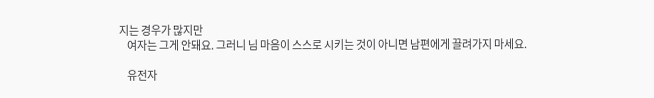지는 경우가 많지만
    여자는 그게 안돼요. 그러니 님 마음이 스스로 시키는 것이 아니면 남편에게 끌려가지 마세요.

    유전자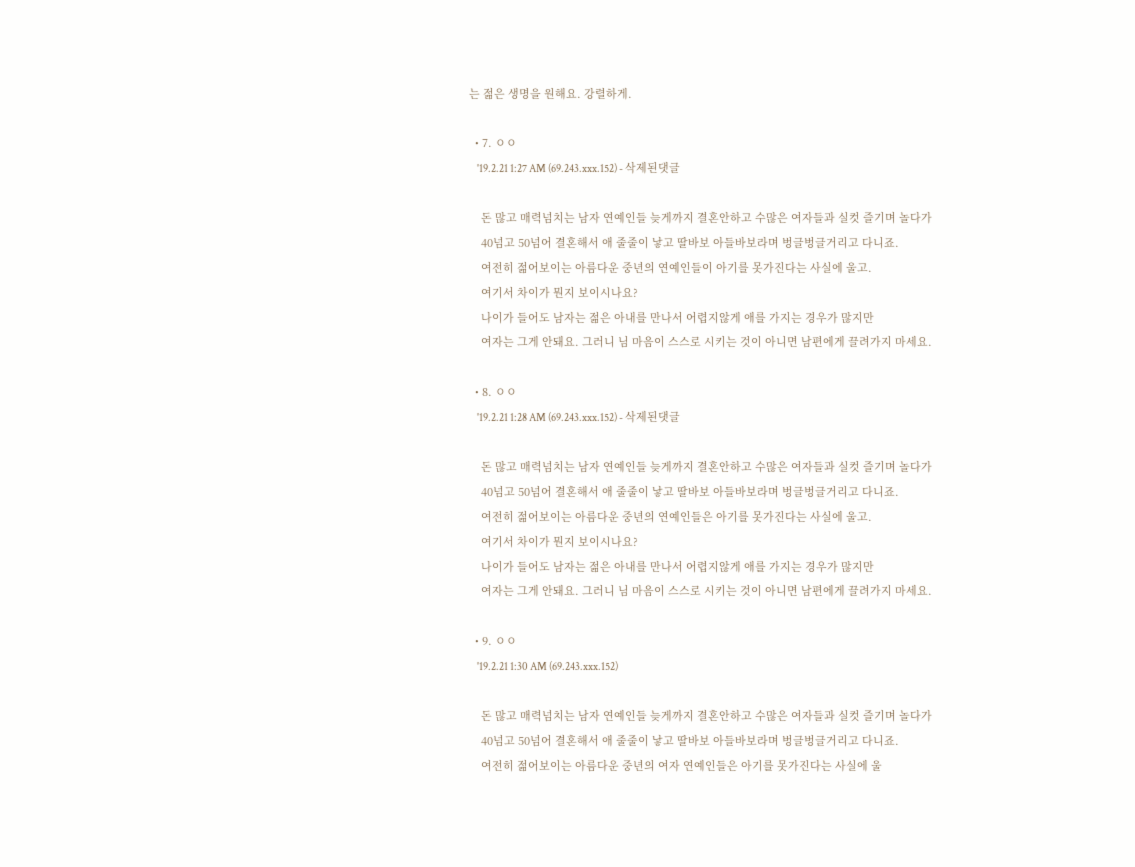는 젊은 생명을 원해요. 강렬하게.

  • 7. ㅇㅇ
    '19.2.21 1:27 AM (69.243.xxx.152) - 삭제된댓글

    돈 많고 매력넘치는 남자 연예인들 늦게까지 결혼안하고 수많은 여자들과 실컷 즐기며 놀다가
    40넘고 50넘어 결혼해서 애 줄줄이 낳고 딸바보 아들바보라며 벙글벙글거리고 다니죠.
    여전히 젊어보이는 아름다운 중년의 연예인들이 아기를 못가진다는 사실에 울고.
    여기서 차이가 뭔지 보이시나요?
    나이가 들어도 남자는 젊은 아내를 만나서 어렵지않게 애를 가지는 경우가 많지만
    여자는 그게 안돼요. 그러니 님 마음이 스스로 시키는 것이 아니면 남편에게 끌려가지 마세요.

  • 8. ㅇㅇ
    '19.2.21 1:28 AM (69.243.xxx.152) - 삭제된댓글

    돈 많고 매력넘치는 남자 연예인들 늦게까지 결혼안하고 수많은 여자들과 실컷 즐기며 놀다가
    40넘고 50넘어 결혼해서 애 줄줄이 낳고 딸바보 아들바보라며 벙글벙글거리고 다니죠.
    여전히 젊어보이는 아름다운 중년의 연예인들은 아기를 못가진다는 사실에 울고.
    여기서 차이가 뭔지 보이시나요?
    나이가 들어도 남자는 젊은 아내를 만나서 어렵지않게 애를 가지는 경우가 많지만
    여자는 그게 안돼요. 그러니 님 마음이 스스로 시키는 것이 아니면 남편에게 끌려가지 마세요.

  • 9. ㅇㅇ
    '19.2.21 1:30 AM (69.243.xxx.152)

    돈 많고 매력넘치는 남자 연예인들 늦게까지 결혼안하고 수많은 여자들과 실컷 즐기며 놀다가
    40넘고 50넘어 결혼해서 애 줄줄이 낳고 딸바보 아들바보라며 벙글벙글거리고 다니죠.
    여전히 젊어보이는 아름다운 중년의 여자 연예인들은 아기를 못가진다는 사실에 울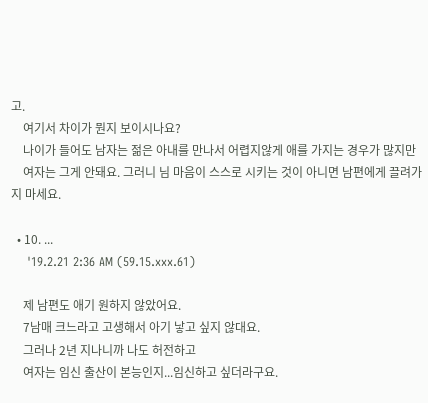고.
    여기서 차이가 뭔지 보이시나요?
    나이가 들어도 남자는 젊은 아내를 만나서 어렵지않게 애를 가지는 경우가 많지만
    여자는 그게 안돼요. 그러니 님 마음이 스스로 시키는 것이 아니면 남편에게 끌려가지 마세요.

  • 10. ...
    '19.2.21 2:36 AM (59.15.xxx.61)

    제 남편도 애기 원하지 않았어요.
    7남매 크느라고 고생해서 아기 낳고 싶지 않대요.
    그러나 2년 지나니까 나도 허전하고
    여자는 임신 출산이 본능인지...임신하고 싶더라구요.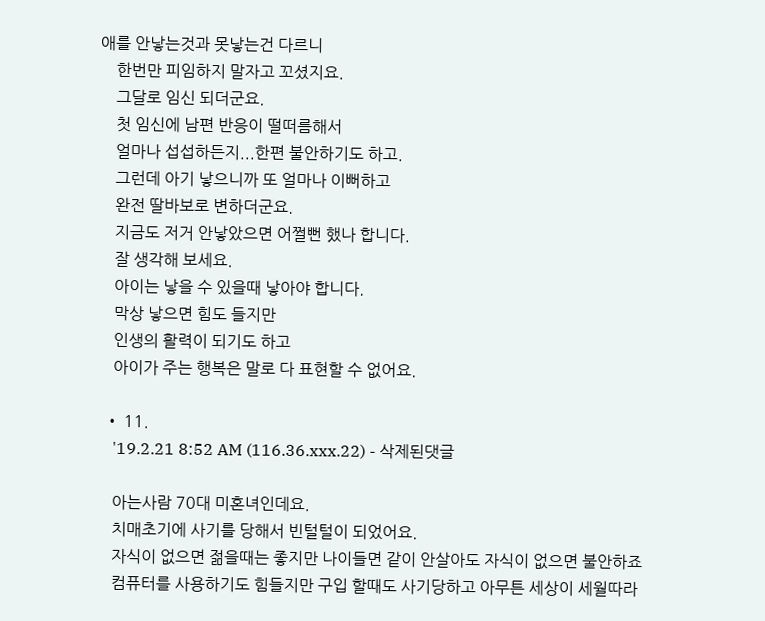애를 안낳는것과 못낳는건 다르니
    한번만 피임하지 말자고 꼬셨지요.
    그달로 임신 되더군요.
    첫 임신에 남편 반응이 떨떠름해서
    얼마나 섭섭하든지...한편 불안하기도 하고.
    그런데 아기 낳으니까 또 얼마나 이뻐하고
    완전 딸바보로 변하더군요.
    지금도 저거 안낳았으면 어쩔뻔 했나 합니다.
    잘 생각해 보세요.
    아이는 낳을 수 있을때 낳아야 합니다.
    막상 낳으면 힘도 들지만
    인생의 활력이 되기도 하고
    아이가 주는 행복은 말로 다 표현할 수 없어요.

  • 11.
    '19.2.21 8:52 AM (116.36.xxx.22) - 삭제된댓글

    아는사람 70대 미혼녀인데요.
    치매초기에 사기를 당해서 빈털털이 되었어요.
    자식이 없으면 젊을때는 좋지만 나이들면 같이 안살아도 자식이 없으면 불안하죠
    컴퓨터를 사용하기도 힘들지만 구입 할때도 사기당하고 아무튼 세상이 세월따라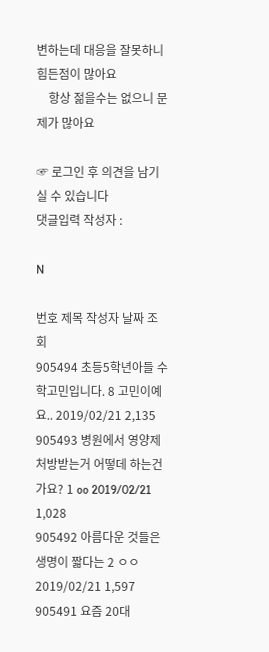변하는데 대응을 잘못하니 힘든점이 많아요
    항상 젊을수는 없으니 문제가 많아요

☞ 로그인 후 의견을 남기실 수 있습니다
댓글입력 작성자 :

N

번호 제목 작성자 날짜 조회
905494 초등5학년아들 수학고민입니다. 8 고민이예요.. 2019/02/21 2,135
905493 병원에서 영양제 처방받는거 어떻데 하는건가요? 1 oo 2019/02/21 1,028
905492 아름다운 것들은 생명이 짧다는 2 ㅇㅇ 2019/02/21 1,597
905491 요즘 20대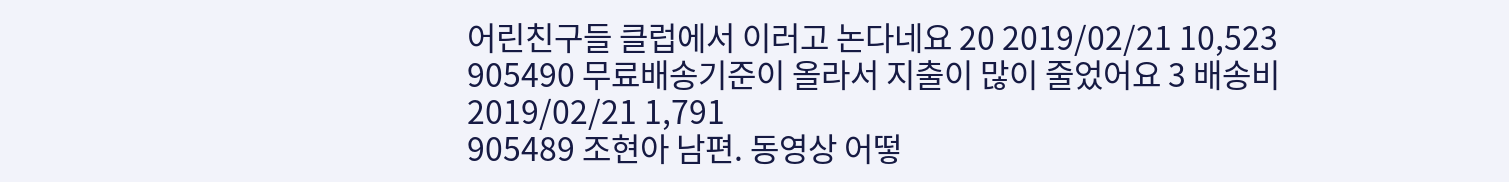어린친구들 클럽에서 이러고 논다네요 20 2019/02/21 10,523
905490 무료배송기준이 올라서 지출이 많이 줄었어요 3 배송비 2019/02/21 1,791
905489 조현아 남편. 동영상 어떻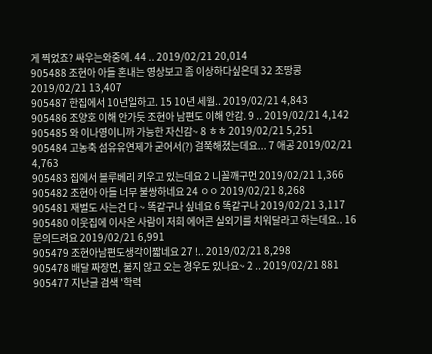게 찍었죠? 싸우는와중에. 44 .. 2019/02/21 20,014
905488 조현아 아들 혼내는 영상보고 좀 이상하다싶은데 32 조땅콩 2019/02/21 13,407
905487 한집에서 10년일하고. 15 10년 세월.. 2019/02/21 4,843
905486 조양호 이해 안가듯 조현아 남편도 이해 안감. 9 .. 2019/02/21 4,142
905485 와 이나영이니까 가능한 자신감~ 8 ㅎㅎ 2019/02/21 5,251
905484 고농축 섬유유연제가 굳어서(?) 걸쭉해졌는데요... 7 애공 2019/02/21 4,763
905483 집에서 블루베리 키우고 있는데요 2 니꼴깨구먼 2019/02/21 1,366
905482 조현아 아들 너무 불쌍하네요 24 ㅇㅇ 2019/02/21 8,268
905481 재벌도 사는건 다 ~ 똑같구나 싶네요 6 똑같구나 2019/02/21 3,117
905480 이웃집에 이사온 사람이 저희 에어콘 실외기를 치워달라고 하는데요.. 16 문의드려요 2019/02/21 6,991
905479 조현아남편도생각이짧네요 27 !.. 2019/02/21 8,298
905478 배달 짜장면, 불지 않고 오는 경우도 있나요~ 2 .. 2019/02/21 881
905477 지난글 검색 '학력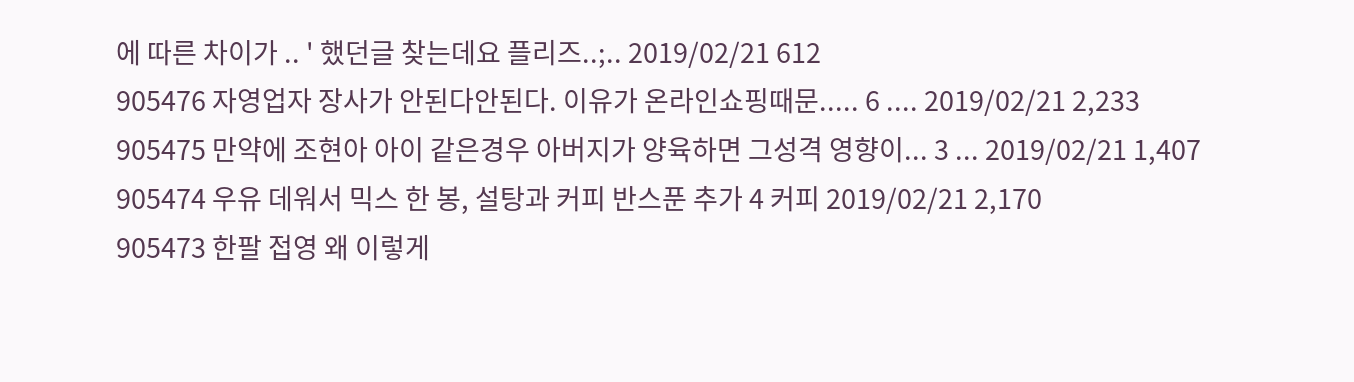에 따른 차이가 .. ' 했던글 찾는데요 플리즈..;.. 2019/02/21 612
905476 자영업자 장사가 안된다안된다. 이유가 온라인쇼핑때문..... 6 .... 2019/02/21 2,233
905475 만약에 조현아 아이 같은경우 아버지가 양육하면 그성격 영향이... 3 ... 2019/02/21 1,407
905474 우유 데워서 믹스 한 봉, 설탕과 커피 반스푼 추가 4 커피 2019/02/21 2,170
905473 한팔 접영 왜 이렇게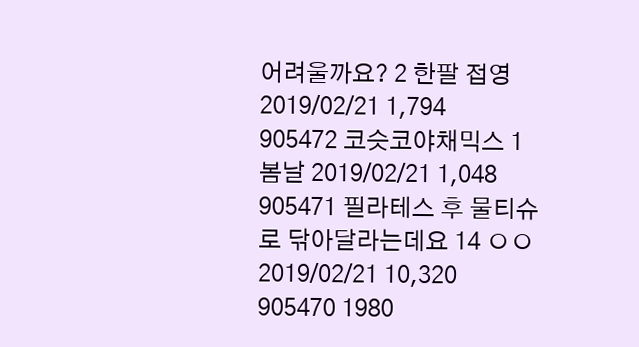어려울까요? 2 한팔 접영 2019/02/21 1,794
905472 코슷코야채믹스 1 봄날 2019/02/21 1,048
905471 필라테스 후 물티슈로 닦아달라는데요 14 ㅇㅇ 2019/02/21 10,320
905470 1980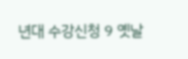년대 수강신청 9 옛날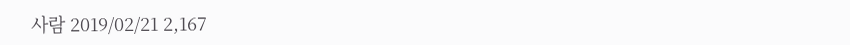사람 2019/02/21 2,167